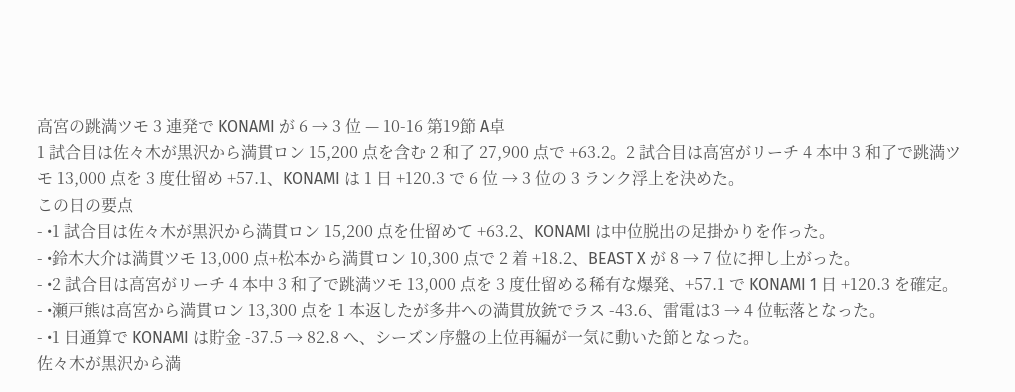高宮の跳満ツモ 3 連発で KONAMI が 6 → 3 位 — 10-16 第19節 A卓
1 試合目は佐々木が黒沢から満貫ロン 15,200 点を含む 2 和了 27,900 点で +63.2。2 試合目は高宮がリーチ 4 本中 3 和了で跳満ツモ 13,000 点を 3 度仕留め +57.1、KONAMI は 1 日 +120.3 で 6 位 → 3 位の 3 ランク浮上を決めた。
この日の要点
- •1 試合目は佐々木が黒沢から満貫ロン 15,200 点を仕留めて +63.2、KONAMI は中位脱出の足掛かりを作った。
- •鈴木大介は満貫ツモ 13,000 点+松本から満貫ロン 10,300 点で 2 着 +18.2、BEAST X が 8 → 7 位に押し上がった。
- •2 試合目は高宮がリーチ 4 本中 3 和了で跳満ツモ 13,000 点を 3 度仕留める稀有な爆発、+57.1 で KONAMI 1 日 +120.3 を確定。
- •瀬戸熊は高宮から満貫ロン 13,300 点を 1 本返したが多井への満貫放銃でラス -43.6、雷電は3 → 4 位転落となった。
- •1 日通算で KONAMI は貯金 -37.5 → 82.8 へ、シーズン序盤の上位再編が一気に動いた節となった。
佐々木が黒沢から満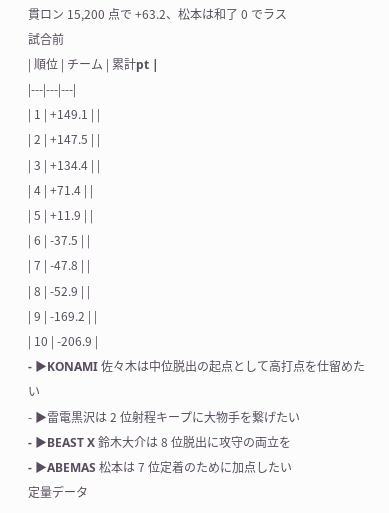貫ロン 15,200 点で +63.2、松本は和了 0 でラス
試合前
| 順位 | チーム | 累計pt |
|---|---|---|
| 1 | +149.1 | |
| 2 | +147.5 | |
| 3 | +134.4 | |
| 4 | +71.4 | |
| 5 | +11.9 | |
| 6 | -37.5 | |
| 7 | -47.8 | |
| 8 | -52.9 | |
| 9 | -169.2 | |
| 10 | -206.9 |
- ▶KONAMI 佐々木は中位脱出の起点として高打点を仕留めたい
- ▶雷電黒沢は 2 位射程キープに大物手を繋げたい
- ▶BEAST X 鈴木大介は 8 位脱出に攻守の両立を
- ▶ABEMAS 松本は 7 位定着のために加点したい
定量データ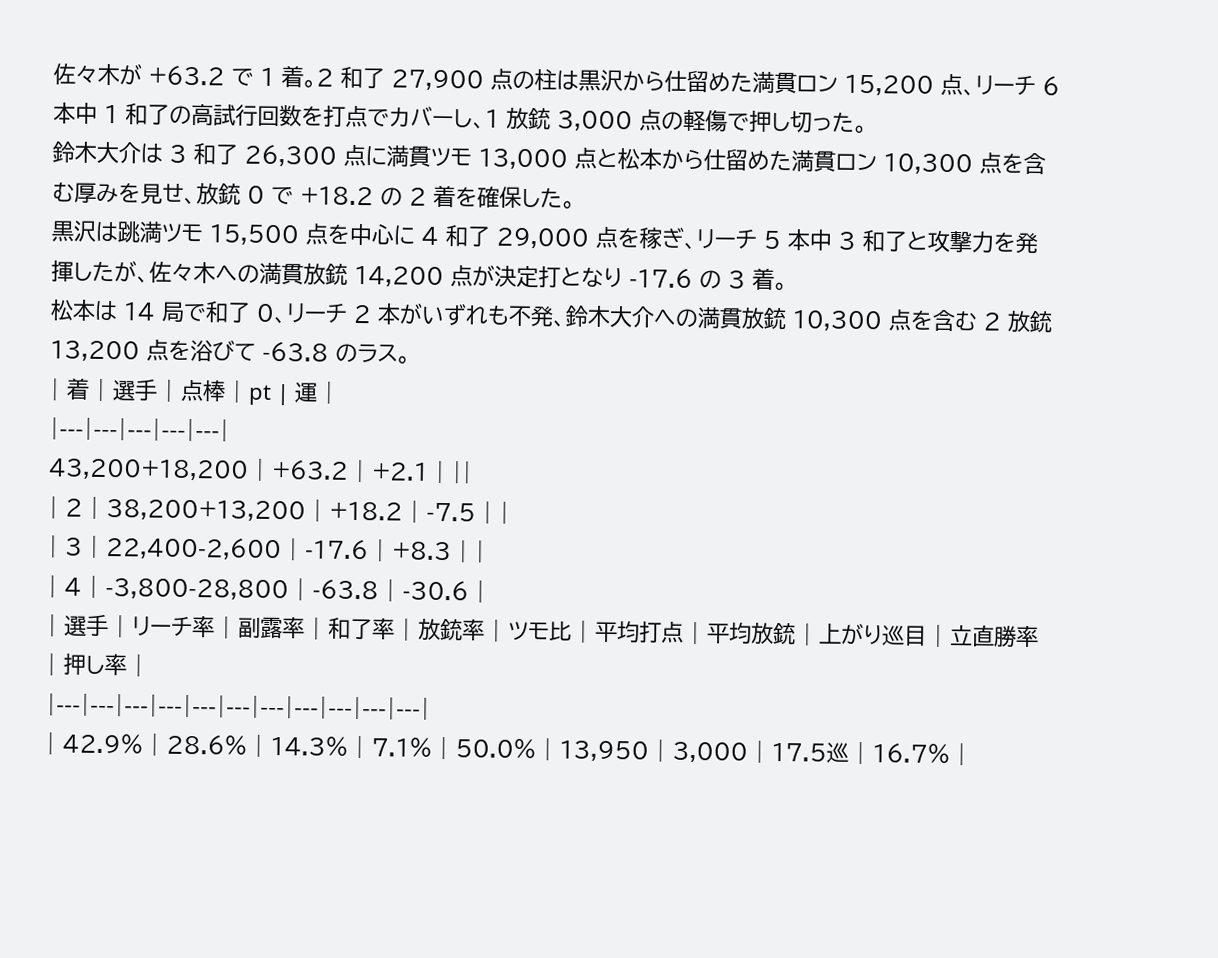佐々木が +63.2 で 1 着。2 和了 27,900 点の柱は黒沢から仕留めた満貫ロン 15,200 点、リーチ 6 本中 1 和了の高試行回数を打点でカバーし、1 放銃 3,000 点の軽傷で押し切った。
鈴木大介は 3 和了 26,300 点に満貫ツモ 13,000 点と松本から仕留めた満貫ロン 10,300 点を含む厚みを見せ、放銃 0 で +18.2 の 2 着を確保した。
黒沢は跳満ツモ 15,500 点を中心に 4 和了 29,000 点を稼ぎ、リーチ 5 本中 3 和了と攻撃力を発揮したが、佐々木への満貫放銃 14,200 点が決定打となり -17.6 の 3 着。
松本は 14 局で和了 0、リーチ 2 本がいずれも不発、鈴木大介への満貫放銃 10,300 点を含む 2 放銃 13,200 点を浴びて -63.8 のラス。
| 着 | 選手 | 点棒 | pt | 運 |
|---|---|---|---|---|
43,200+18,200 | +63.2 | +2.1 | ||
| 2 | 38,200+13,200 | +18.2 | -7.5 | |
| 3 | 22,400-2,600 | -17.6 | +8.3 | |
| 4 | -3,800-28,800 | -63.8 | -30.6 |
| 選手 | リーチ率 | 副露率 | 和了率 | 放銃率 | ツモ比 | 平均打点 | 平均放銃 | 上がり巡目 | 立直勝率 | 押し率 |
|---|---|---|---|---|---|---|---|---|---|---|
| 42.9% | 28.6% | 14.3% | 7.1% | 50.0% | 13,950 | 3,000 | 17.5巡 | 16.7% |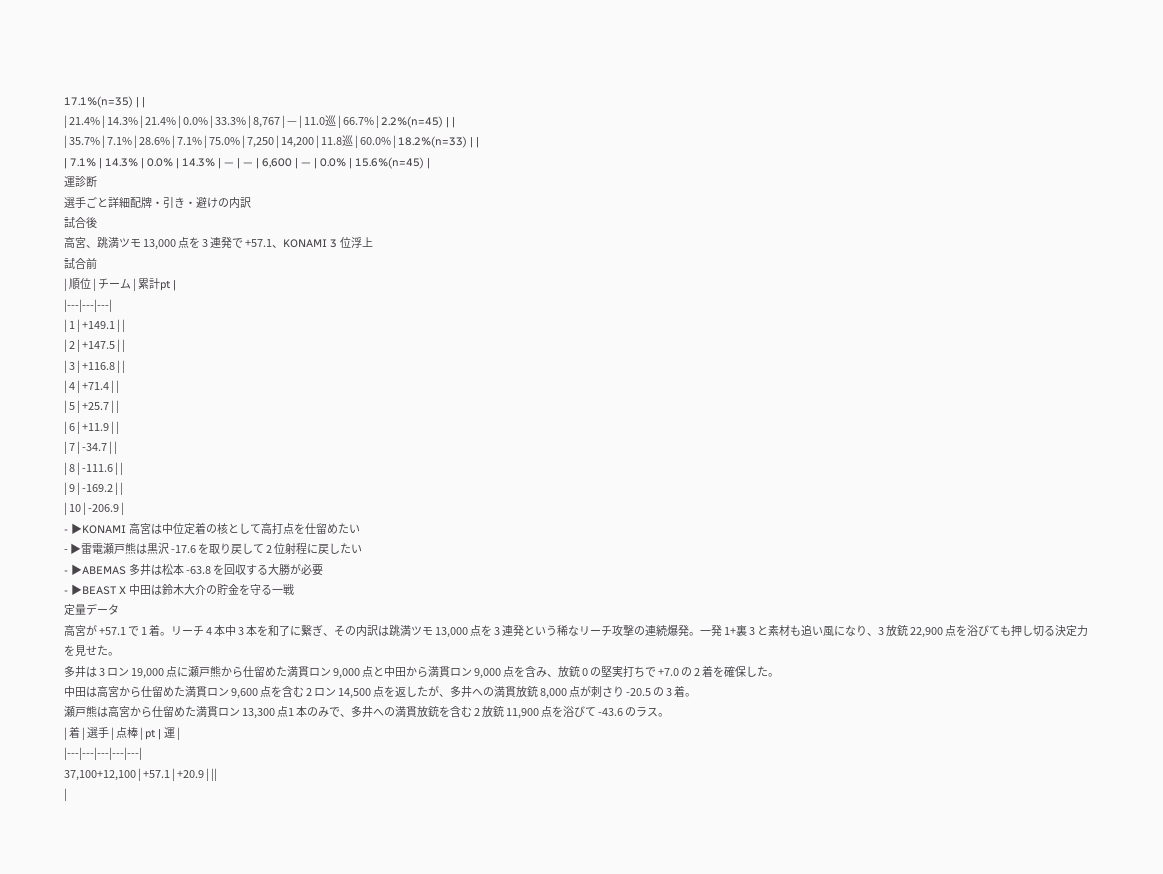17.1%(n=35) | |
| 21.4% | 14.3% | 21.4% | 0.0% | 33.3% | 8,767 | — | 11.0巡 | 66.7% | 2.2%(n=45) | |
| 35.7% | 7.1% | 28.6% | 7.1% | 75.0% | 7,250 | 14,200 | 11.8巡 | 60.0% | 18.2%(n=33) | |
| 7.1% | 14.3% | 0.0% | 14.3% | — | — | 6,600 | — | 0.0% | 15.6%(n=45) |
運診断
選手ごと詳細配牌・引き・避けの内訳
試合後
高宮、跳満ツモ 13,000 点を 3 連発で +57.1、KONAMI 3 位浮上
試合前
| 順位 | チーム | 累計pt |
|---|---|---|
| 1 | +149.1 | |
| 2 | +147.5 | |
| 3 | +116.8 | |
| 4 | +71.4 | |
| 5 | +25.7 | |
| 6 | +11.9 | |
| 7 | -34.7 | |
| 8 | -111.6 | |
| 9 | -169.2 | |
| 10 | -206.9 |
- ▶KONAMI 高宮は中位定着の核として高打点を仕留めたい
- ▶雷電瀬戸熊は黒沢 -17.6 を取り戻して 2 位射程に戻したい
- ▶ABEMAS 多井は松本 -63.8 を回収する大勝が必要
- ▶BEAST X 中田は鈴木大介の貯金を守る一戦
定量データ
高宮が +57.1 で 1 着。リーチ 4 本中 3 本を和了に繋ぎ、その内訳は跳満ツモ 13,000 点を 3 連発という稀なリーチ攻撃の連続爆発。一発 1+裏 3 と素材も追い風になり、3 放銃 22,900 点を浴びても押し切る決定力を見せた。
多井は 3 ロン 19,000 点に瀬戸熊から仕留めた満貫ロン 9,000 点と中田から満貫ロン 9,000 点を含み、放銃 0 の堅実打ちで +7.0 の 2 着を確保した。
中田は高宮から仕留めた満貫ロン 9,600 点を含む 2 ロン 14,500 点を返したが、多井への満貫放銃 8,000 点が刺さり -20.5 の 3 着。
瀬戸熊は高宮から仕留めた満貫ロン 13,300 点1 本のみで、多井への満貫放銃を含む 2 放銃 11,900 点を浴びて -43.6 のラス。
| 着 | 選手 | 点棒 | pt | 運 |
|---|---|---|---|---|
37,100+12,100 | +57.1 | +20.9 | ||
|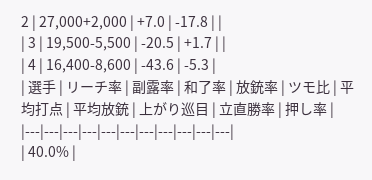2 | 27,000+2,000 | +7.0 | -17.8 | |
| 3 | 19,500-5,500 | -20.5 | +1.7 | |
| 4 | 16,400-8,600 | -43.6 | -5.3 |
| 選手 | リーチ率 | 副露率 | 和了率 | 放銃率 | ツモ比 | 平均打点 | 平均放銃 | 上がり巡目 | 立直勝率 | 押し率 |
|---|---|---|---|---|---|---|---|---|---|---|
| 40.0% |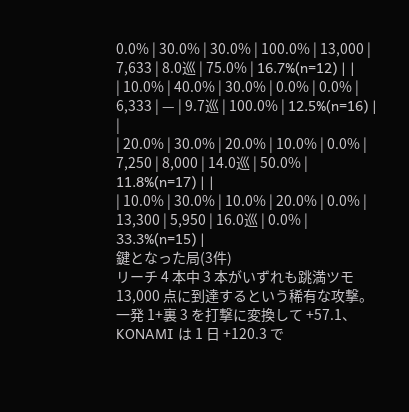0.0% | 30.0% | 30.0% | 100.0% | 13,000 | 7,633 | 8.0巡 | 75.0% | 16.7%(n=12) | |
| 10.0% | 40.0% | 30.0% | 0.0% | 0.0% | 6,333 | — | 9.7巡 | 100.0% | 12.5%(n=16) | |
| 20.0% | 30.0% | 20.0% | 10.0% | 0.0% | 7,250 | 8,000 | 14.0巡 | 50.0% | 11.8%(n=17) | |
| 10.0% | 30.0% | 10.0% | 20.0% | 0.0% | 13,300 | 5,950 | 16.0巡 | 0.0% | 33.3%(n=15) |
鍵となった局(3件)
リーチ 4 本中 3 本がいずれも跳満ツモ 13,000 点に到達するという稀有な攻撃。一発 1+裏 3 を打撃に変換して +57.1、KONAMI は 1 日 +120.3 で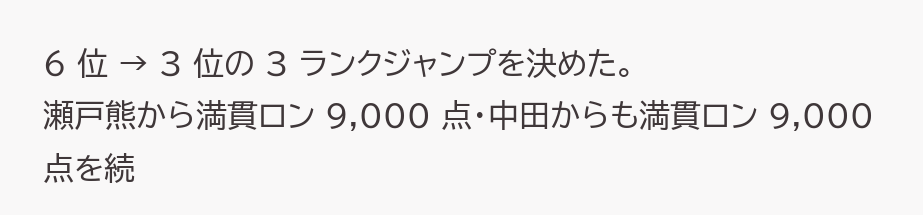6 位 → 3 位の 3 ランクジャンプを決めた。
瀬戸熊から満貫ロン 9,000 点・中田からも満貫ロン 9,000 点を続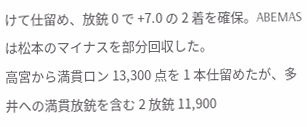けて仕留め、放銃 0 で +7.0 の 2 着を確保。ABEMAS は松本のマイナスを部分回収した。
高宮から満貫ロン 13,300 点を 1 本仕留めたが、多井への満貫放銃を含む 2 放銃 11,900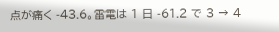点が痛く -43.6。雷電は 1 日 -61.2 で 3 → 4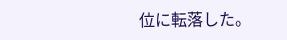位に転落した。